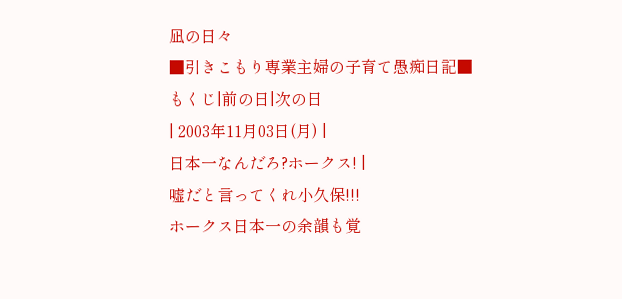凪の日々
■引きこもり専業主婦の子育て愚痴日記■
もくじ|前の日|次の日
| 2003年11月03日(月) |
日本一なんだろ?ホークス! |
嘘だと言ってくれ小久保!!!
ホークス日本一の余韻も覚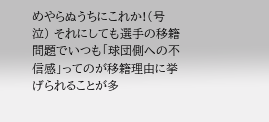めやらぬうちにこれか!(号泣) それにしても選手の移籍問題でいつも「球団側への不信感」ってのが移籍理由に挙げられることが多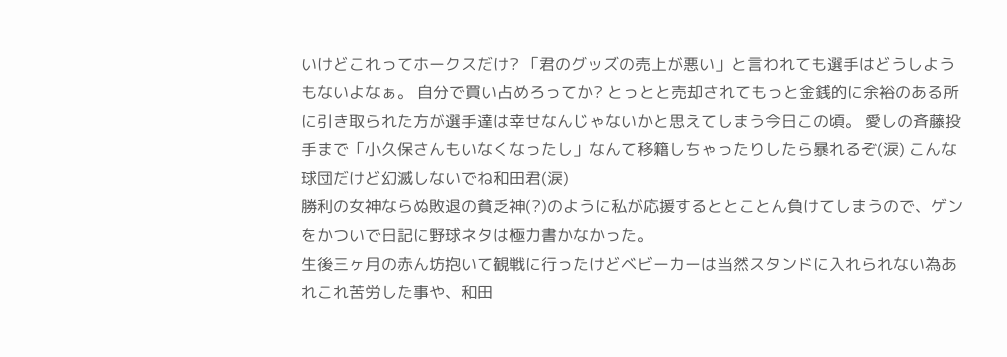いけどこれってホークスだけ? 「君のグッズの売上が悪い」と言われても選手はどうしようもないよなぁ。 自分で買い占めろってか? とっとと売却されてもっと金銭的に余裕のある所に引き取られた方が選手達は幸せなんじゃないかと思えてしまう今日この頃。 愛しの斉藤投手まで「小久保さんもいなくなったし」なんて移籍しちゃったりしたら暴れるぞ(涙) こんな球団だけど幻滅しないでね和田君(涙)
勝利の女神ならぬ敗退の貧乏神(?)のように私が応援するととことん負けてしまうので、ゲンをかついで日記に野球ネタは極力書かなかった。
生後三ヶ月の赤ん坊抱いて観戦に行ったけどベビーカーは当然スタンドに入れられない為あれこれ苦労した事や、和田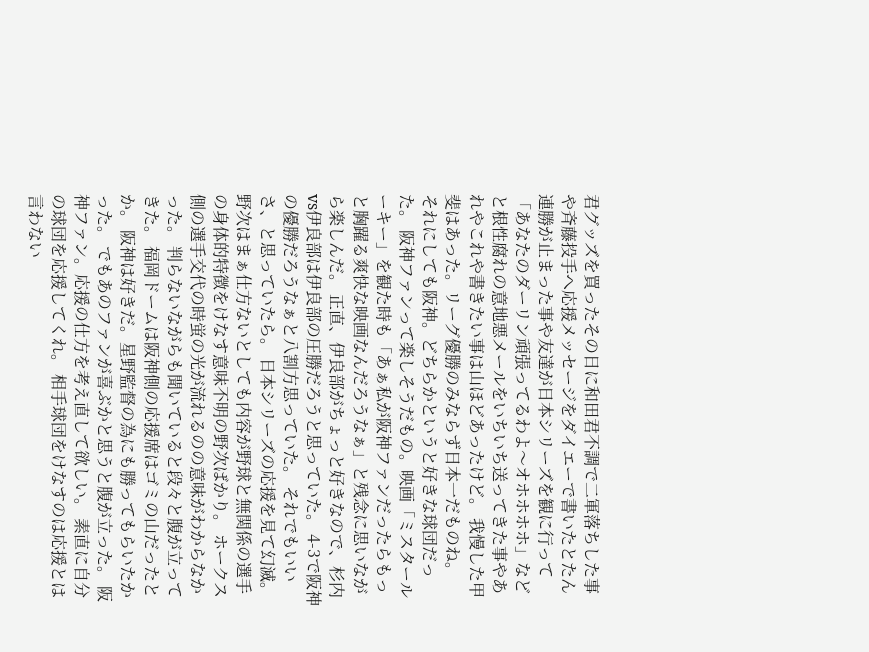君グッズを買ったその日に和田君不調で二軍落ちした事や斉藤投手へ応援メッセージをダイエーで書いたとたん連勝が止まった事や友達が日本シリーズを観に行って「あなたのダーリン頑張ってるわよ〜オホホホホ」などと根性腐れの意地悪メールをいちいち送ってきた事やあれやこれや書きたい事は山ほどあったけど。 我慢した甲斐はあった。リーグ優勝のみならず日本一だものね。
それにしても阪神。どちらかというと好きな球団だった。 阪神ファンって楽しそうだもの。映画「ミスタールーキー」を観た時も「あぁ私が阪神ファンだったらもっと胸躍る爽快な映画なんだろうなぁ」と残念に思いながら楽しんだ。 正直、伊良部がちょっと好きなので、杉内vs伊良部は伊良部の圧勝だろうと思っていた。 4-3で阪神の優勝だろうなぁと八割方思っていた。 それでもいいさ、と思っていたら。 日本シリーズの応援を見て幻滅。 野次はまぁ仕方ないとしても内容が野球と無関係の選手の身体的特徴をけなす意味不明の野次ばかり。 ホークス側の選手交代の時蛍の光が流れるのの意味がわからなかった。 判らないながらも聞いていると段々と腹が立ってきた。 福岡ドームは阪神側の応援席はゴミの山だったとか。 阪神は好きだ。星野監督の為にも勝ってもらいたかった。 でもあのファンが喜ぶかと思うと腹が立った。 阪神ファン。応援の仕方を考え直して欲しい。 素直に自分の球団を応援してくれ。 相手球団をけなすのは応援とは言わない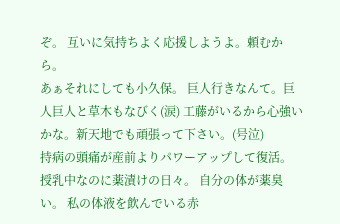ぞ。 互いに気持ちよく応援しようよ。頼むから。
あぁそれにしても小久保。 巨人行きなんて。巨人巨人と草木もなびく(涙) 工藤がいるから心強いかな。新天地でも頑張って下さい。(号泣)
持病の頭痛が産前よりパワーアップして復活。 授乳中なのに薬漬けの日々。 自分の体が薬臭い。 私の体液を飲んでいる赤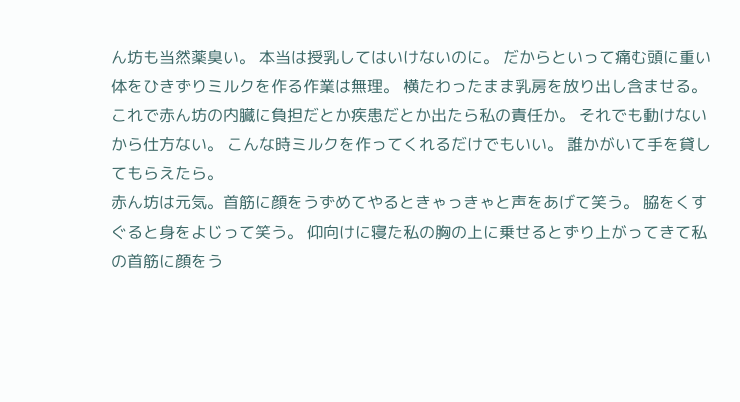ん坊も当然薬臭い。 本当は授乳してはいけないのに。 だからといって痛む頭に重い体をひきずりミルクを作る作業は無理。 横たわったまま乳房を放り出し含ませる。 これで赤ん坊の内臓に負担だとか疾患だとか出たら私の責任か。 それでも動けないから仕方ない。 こんな時ミルクを作ってくれるだけでもいい。 誰かがいて手を貸してもらえたら。
赤ん坊は元気。首筋に顔をうずめてやるときゃっきゃと声をあげて笑う。 脇をくすぐると身をよじって笑う。 仰向けに寝た私の胸の上に乗せるとずり上がってきて私の首筋に顔をう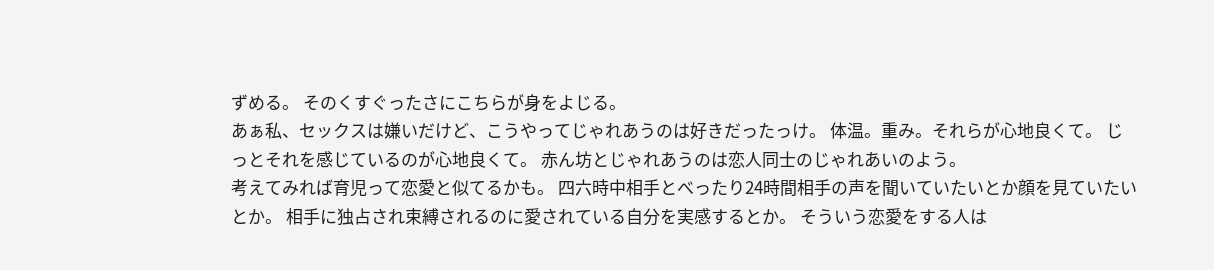ずめる。 そのくすぐったさにこちらが身をよじる。
あぁ私、セックスは嫌いだけど、こうやってじゃれあうのは好きだったっけ。 体温。重み。それらが心地良くて。 じっとそれを感じているのが心地良くて。 赤ん坊とじゃれあうのは恋人同士のじゃれあいのよう。
考えてみれば育児って恋愛と似てるかも。 四六時中相手とべったり24時間相手の声を聞いていたいとか顔を見ていたいとか。 相手に独占され束縛されるのに愛されている自分を実感するとか。 そういう恋愛をする人は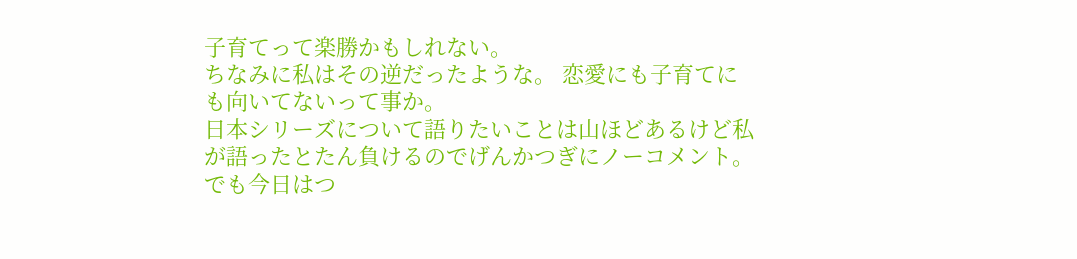子育てって楽勝かもしれない。
ちなみに私はその逆だったような。 恋愛にも子育てにも向いてないって事か。
日本シリーズについて語りたいことは山ほどあるけど私が語ったとたん負けるのでげんかつぎにノーコメント。 でも今日はつ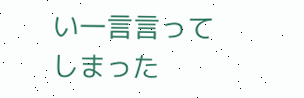い一言言ってしまった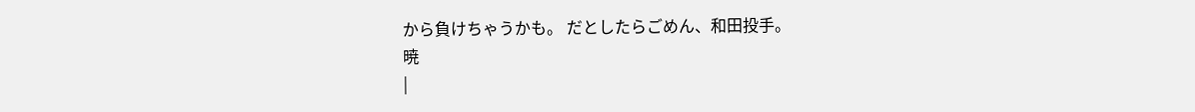から負けちゃうかも。 だとしたらごめん、和田投手。
暁
|